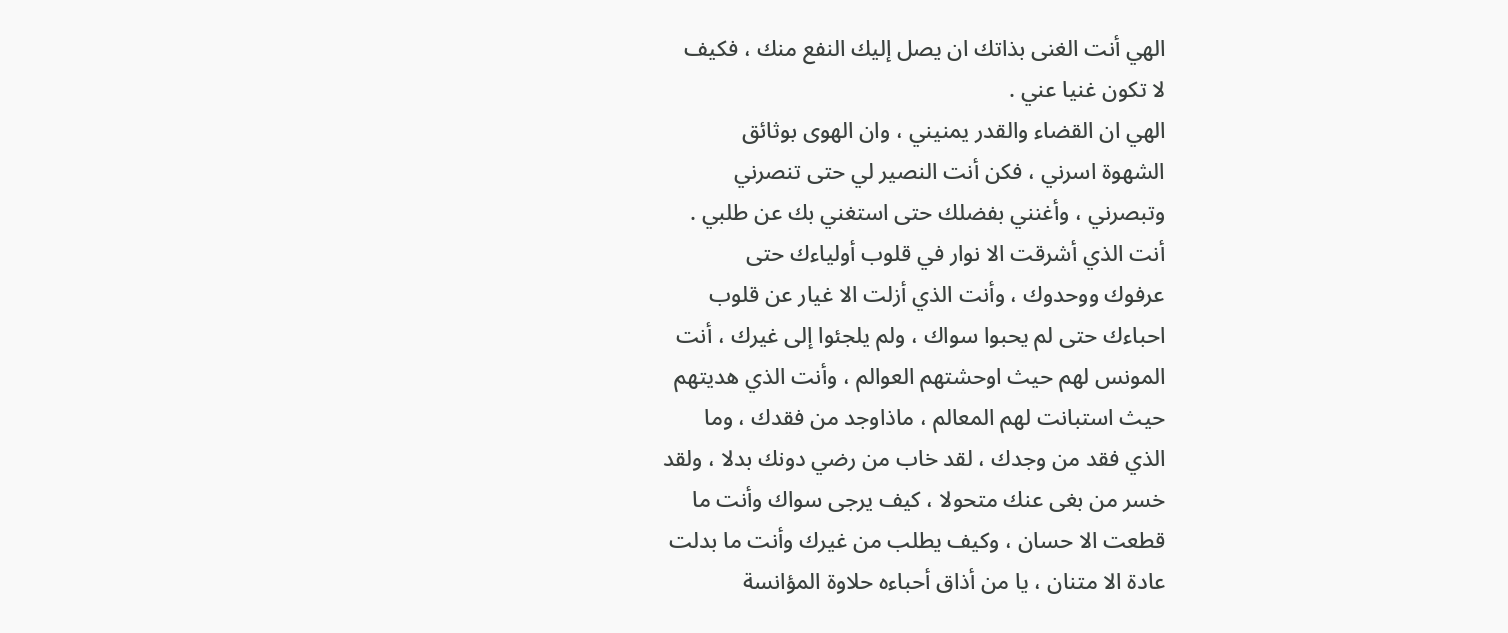الهي أنت الغنى بذاتك ان يصل إليك النفع منك ، فكيف
لا تكون غنيا عني .
الهي ان القضاء والقدر يمنيني ، وان الهوى بوثائق
الشهوة اسرني ، فكن أنت النصير لي حتى تنصرني
وتبصرني ، وأغنني بفضلك حتى استغني بك عن طلبي .
أنت الذي أشرقت الا نوار في قلوب أولياءك حتى
عرفوك ووحدوك ، وأنت الذي أزلت الا غيار عن قلوب
احباءك حتى لم يحبوا سواك ، ولم يلجئوا إلى غيرك ، أنت
المونس لهم حيث اوحشتهم العوالم ، وأنت الذي هديتهم
حيث استبانت لهم المعالم ، ماذاوجد من فقدك ، وما
الذي فقد من وجدك ، لقد خاب من رضي دونك بدلا ، ولقد
خسر من بغى عنك متحولا ، كيف يرجى سواك وأنت ما
قطعت الا حسان ، وكيف يطلب من غيرك وأنت ما بدلت
عادة الا متنان ، يا من أذاق أحباءه حلاوة المؤانسة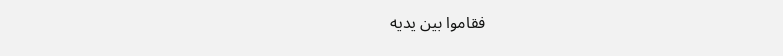فقاموا بين يديه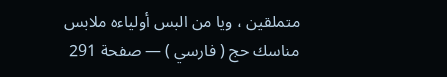متملقين ، ويا من البس أولياءه ملابس
مناسك حج ( فارسي ) — صفحة 291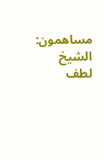مساهمون: الشيخ لطف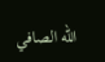الله الصافي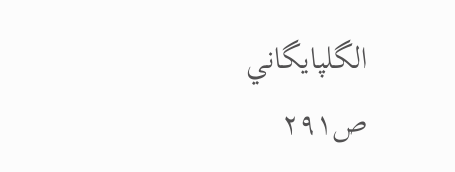الگلپايگاني
ص٢٩١